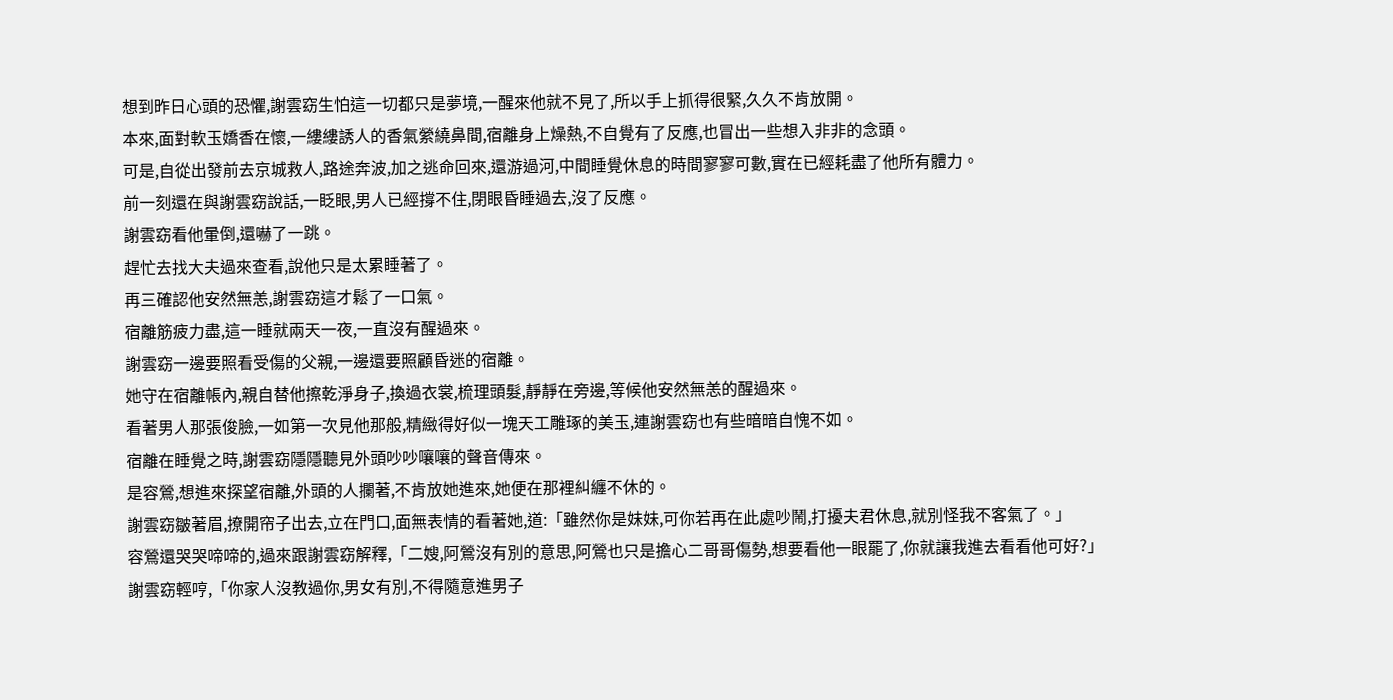想到昨日心頭的恐懼,謝雲窈生怕這一切都只是夢境,一醒來他就不見了,所以手上抓得很緊,久久不肯放開。
本來,面對軟玉嬌香在懷,一縷縷誘人的香氣縈繞鼻間,宿離身上燥熱,不自覺有了反應,也冒出一些想入非非的念頭。
可是,自從出發前去京城救人,路途奔波,加之逃命回來,還游過河,中間睡覺休息的時間寥寥可數,實在已經耗盡了他所有體力。
前一刻還在與謝雲窈說話,一眨眼,男人已經撐不住,閉眼昏睡過去,沒了反應。
謝雲窈看他暈倒,還嚇了一跳。
趕忙去找大夫過來查看,說他只是太累睡著了。
再三確認他安然無恙,謝雲窈這才鬆了一口氣。
宿離筋疲力盡,這一睡就兩天一夜,一直沒有醒過來。
謝雲窈一邊要照看受傷的父親,一邊還要照顧昏迷的宿離。
她守在宿離帳內,親自替他擦乾淨身子,換過衣裳,梳理頭髮,靜靜在旁邊,等候他安然無恙的醒過來。
看著男人那張俊臉,一如第一次見他那般,精緻得好似一塊天工雕琢的美玉,連謝雲窈也有些暗暗自愧不如。
宿離在睡覺之時,謝雲窈隱隱聽見外頭吵吵嚷嚷的聲音傳來。
是容鶯,想進來探望宿離,外頭的人攔著,不肯放她進來,她便在那裡糾纏不休的。
謝雲窈皺著眉,撩開帘子出去,立在門口,面無表情的看著她,道:「雖然你是妹妹,可你若再在此處吵鬧,打擾夫君休息,就別怪我不客氣了。」
容鶯還哭哭啼啼的,過來跟謝雲窈解釋,「二嫂,阿鶯沒有別的意思,阿鶯也只是擔心二哥哥傷勢,想要看他一眼罷了,你就讓我進去看看他可好?」
謝雲窈輕哼,「你家人沒教過你,男女有別,不得隨意進男子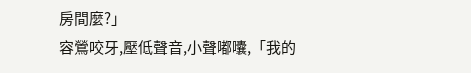房間麼?」
容鶯咬牙,壓低聲音,小聲嘟囔,「我的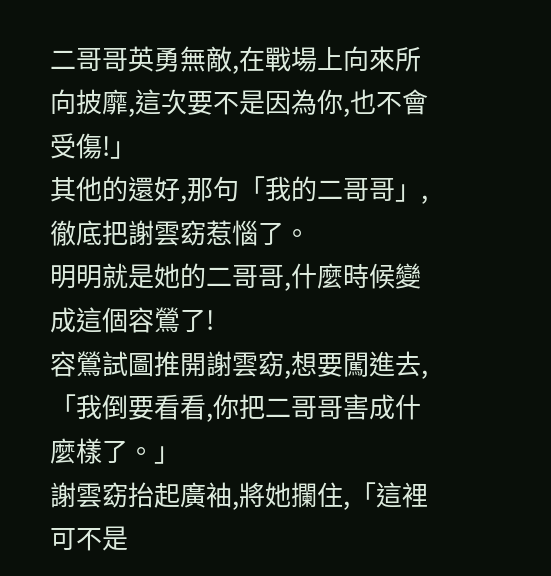二哥哥英勇無敵,在戰場上向來所向披靡,這次要不是因為你,也不會受傷!」
其他的還好,那句「我的二哥哥」,徹底把謝雲窈惹惱了。
明明就是她的二哥哥,什麼時候變成這個容鶯了!
容鶯試圖推開謝雲窈,想要闖進去,「我倒要看看,你把二哥哥害成什麼樣了。」
謝雲窈抬起廣袖,將她攔住,「這裡可不是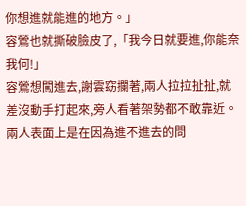你想進就能進的地方。」
容鶯也就撕破臉皮了,「我今日就要進,你能奈我何!」
容鶯想闖進去,謝雲窈攔著,兩人拉拉扯扯,就差沒動手打起來,旁人看著架勢都不敢靠近。
兩人表面上是在因為進不進去的問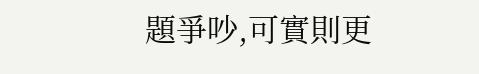題爭吵,可實則更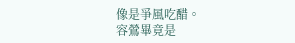像是爭風吃醋。
容鶯畢竟是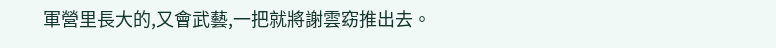軍營里長大的,又會武藝,一把就將謝雲窈推出去。